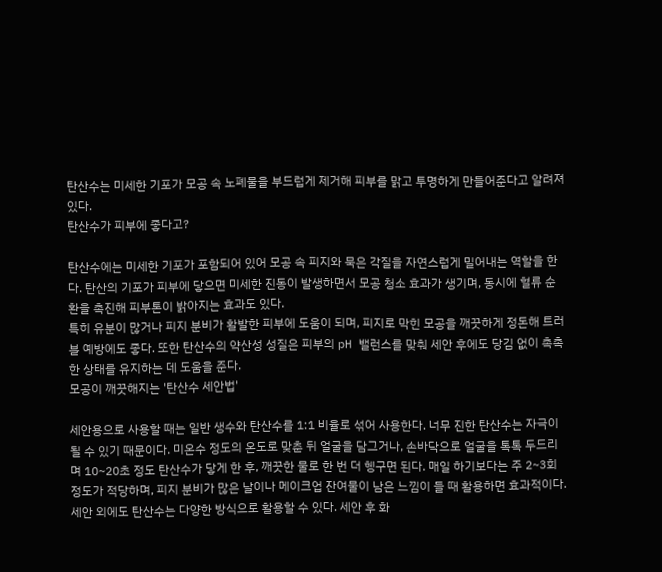탄산수는 미세한 기포가 모공 속 노폐물을 부드럽게 제거해 피부를 맑고 투명하게 만들어준다고 알려져 있다.
탄산수가 피부에 좋다고?

탄산수에는 미세한 기포가 포함되어 있어 모공 속 피지와 묵은 각질을 자연스럽게 밀어내는 역할을 한다. 탄산의 기포가 피부에 닿으면 미세한 진동이 발생하면서 모공 청소 효과가 생기며, 동시에 혈류 순환을 촉진해 피부톤이 밝아지는 효과도 있다.
특히 유분이 많거나 피지 분비가 활발한 피부에 도움이 되며, 피지로 막힌 모공을 깨끗하게 정돈해 트러블 예방에도 좋다. 또한 탄산수의 약산성 성질은 피부의 pH 밸런스를 맞춰 세안 후에도 당김 없이 촉촉한 상태를 유지하는 데 도움을 준다.
모공이 깨끗해지는 '탄산수 세안법'

세안용으로 사용할 때는 일반 생수와 탄산수를 1:1 비율로 섞어 사용한다. 너무 진한 탄산수는 자극이 될 수 있기 때문이다. 미온수 정도의 온도로 맞춘 뒤 얼굴을 담그거나, 손바닥으로 얼굴을 톡톡 두드리며 10~20초 정도 탄산수가 닿게 한 후, 깨끗한 물로 한 번 더 헹구면 된다. 매일 하기보다는 주 2~3회 정도가 적당하며, 피지 분비가 많은 날이나 메이크업 잔여물이 남은 느낌이 들 때 활용하면 효과적이다.
세안 외에도 탄산수는 다양한 방식으로 활용할 수 있다. 세안 후 화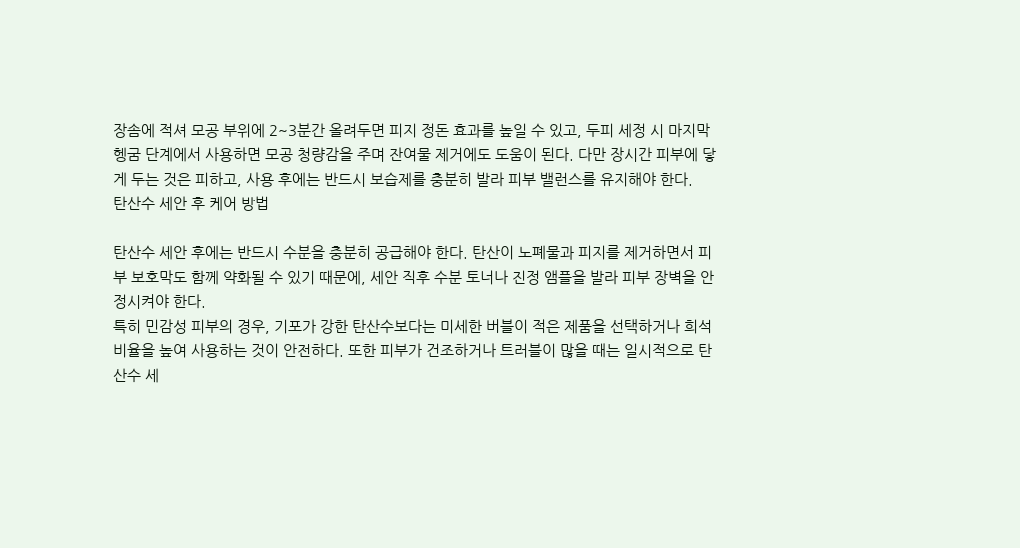장솜에 적셔 모공 부위에 2~3분간 올려두면 피지 정돈 효과를 높일 수 있고, 두피 세정 시 마지막 헹굼 단계에서 사용하면 모공 청량감을 주며 잔여물 제거에도 도움이 된다. 다만 장시간 피부에 닿게 두는 것은 피하고, 사용 후에는 반드시 보습제를 충분히 발라 피부 밸런스를 유지해야 한다.
탄산수 세안 후 케어 방법

탄산수 세안 후에는 반드시 수분을 충분히 공급해야 한다. 탄산이 노폐물과 피지를 제거하면서 피부 보호막도 함께 약화될 수 있기 때문에, 세안 직후 수분 토너나 진정 앰플을 발라 피부 장벽을 안정시켜야 한다.
특히 민감성 피부의 경우, 기포가 강한 탄산수보다는 미세한 버블이 적은 제품을 선택하거나 희석 비율을 높여 사용하는 것이 안전하다. 또한 피부가 건조하거나 트러블이 많을 때는 일시적으로 탄산수 세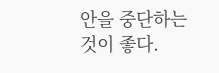안을 중단하는 것이 좋다.